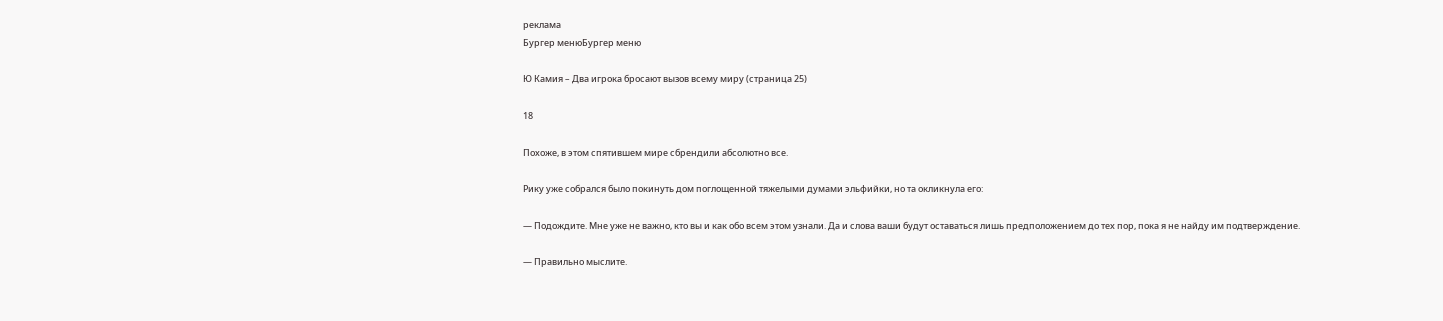реклама
Бургер менюБургер меню

Ю Камия – Два игрока бросают вызов всему миру (страница 25)

18

Похоже, в этом спятившем мире сбрендили абсолютно все.

Рику уже собрался было покинуть дом поглощенной тяжелыми думами эльфийки, но та окликнула его:

— Подождите. Мне уже не важно, кто вы и как обо всем этом узнали. Да и слова ваши будут оставаться лишь предположением до тех пор, пока я не найду им подтверждение.

— Правильно мыслите.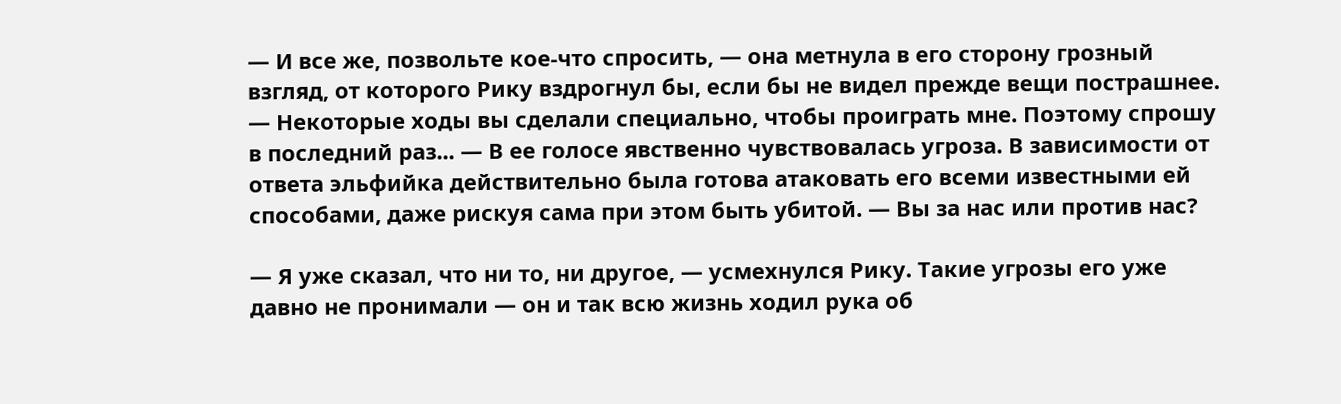— И все же, позвольте кое-что спросить, — она метнула в его сторону грозный взгляд, от которого Рику вздрогнул бы, если бы не видел прежде вещи пострашнее. — Некоторые ходы вы сделали специально, чтобы проиграть мне. Поэтому спрошу в последний раз... — В ее голосе явственно чувствовалась угроза. В зависимости от ответа эльфийка действительно была готова атаковать его всеми известными ей способами, даже рискуя сама при этом быть убитой. — Вы за нас или против нас?

— Я уже сказал, что ни то, ни другое, — усмехнулся Рику. Такие угрозы его уже давно не пронимали — он и так всю жизнь ходил рука об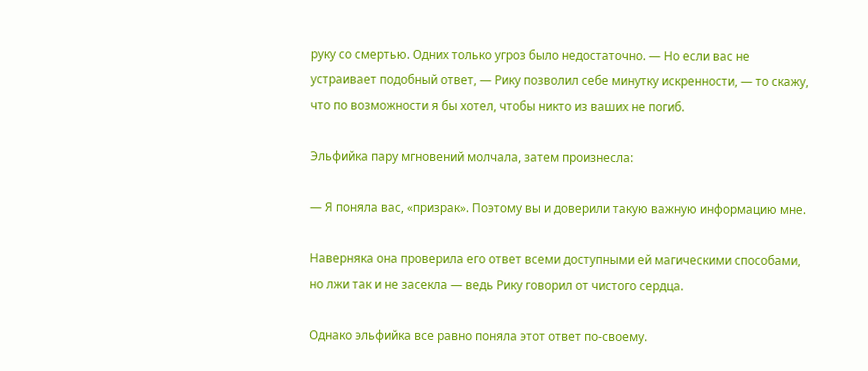руку со смертью. Одних только угроз было недостаточно. — Но если вас не устраивает подобный ответ, — Рику позволил себе минутку искренности, — то скажу, что по возможности я бы хотел, чтобы никто из ваших не погиб.

Эльфийка пару мгновений молчала, затем произнесла:

— Я поняла вас, «призрак». Поэтому вы и доверили такую важную информацию мне.

Наверняка она проверила его ответ всеми доступными ей магическими способами, но лжи так и не засекла — ведь Рику говорил от чистого сердца.

Однако эльфийка все равно поняла этот ответ по-своему.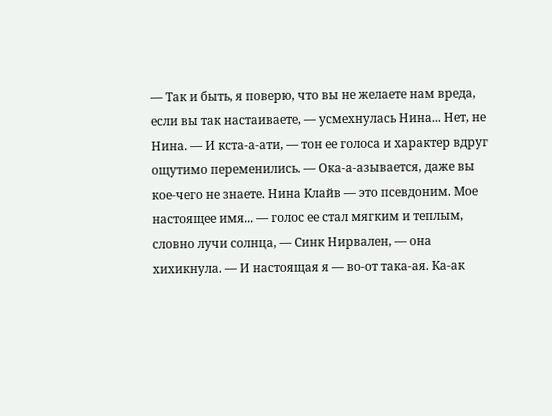— Так и быть, я поверю, что вы не желаете нам вреда, если вы так настаиваете, — усмехнулась Нина... Нет, не Нина. — И кста-а-ати, — тон ее голоса и характер вдруг ощутимо переменились. — Ока-а-азывается, даже вы кое-чего не знаете. Нина Клайв — это псевдоним. Мое настоящее имя... — голос ее стал мягким и теплым, словно лучи солнца, — Синк Нирвален, — она хихикнула. — И настоящая я — во-от така-ая. Ка-ак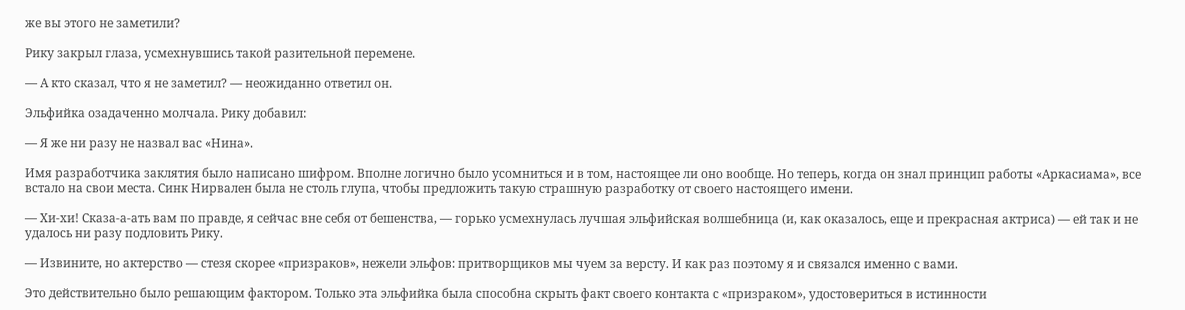же вы этого не заметили?

Рику закрыл глаза, усмехнувшись такой разительной перемене.

— А кто сказал, что я не заметил? — неожиданно ответил он.

Эльфийка озадаченно молчала. Рику добавил:

— Я же ни разу не назвал вас «Нина».

Имя разработчика заклятия было написано шифром. Вполне логично было усомниться и в том, настоящее ли оно вообще. Но теперь, когда он знал принцип работы «Аркасиама», все встало на свои места. Синк Нирвален была не столь глупа, чтобы предложить такую страшную разработку от своего настоящего имени.

— Хи-хи! Сказа-а-ать вам по правде, я сейчас вне себя от бешенства, — горько усмехнулась лучшая эльфийская волшебница (и, как оказалось, еще и прекрасная актриса) — ей так и не удалось ни разу подловить Рику.

— Извините, но актерство — стезя скорее «призраков», нежели эльфов: притворщиков мы чуем за версту. И как раз поэтому я и связался именно с вами.

Это действительно было решающим фактором. Только эта эльфийка была способна скрыть факт своего контакта с «призраком», удостовериться в истинности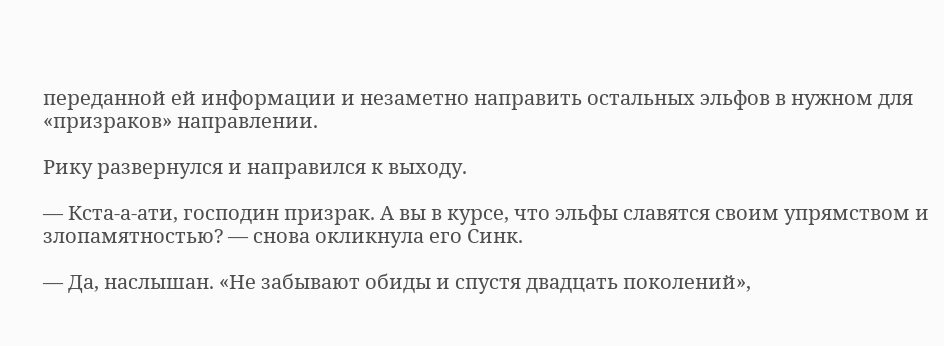переданной ей информации и незаметно направить остальных эльфов в нужном для «призраков» направлении.

Рику развернулся и направился к выходу.

— Кста-а-ати, господин призрак. А вы в курсе, что эльфы славятся своим упрямством и злопамятностью? — снова окликнула его Синк.

— Да, наслышан. «Не забывают обиды и спустя двадцать поколений»,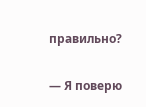правильно?

— Я поверю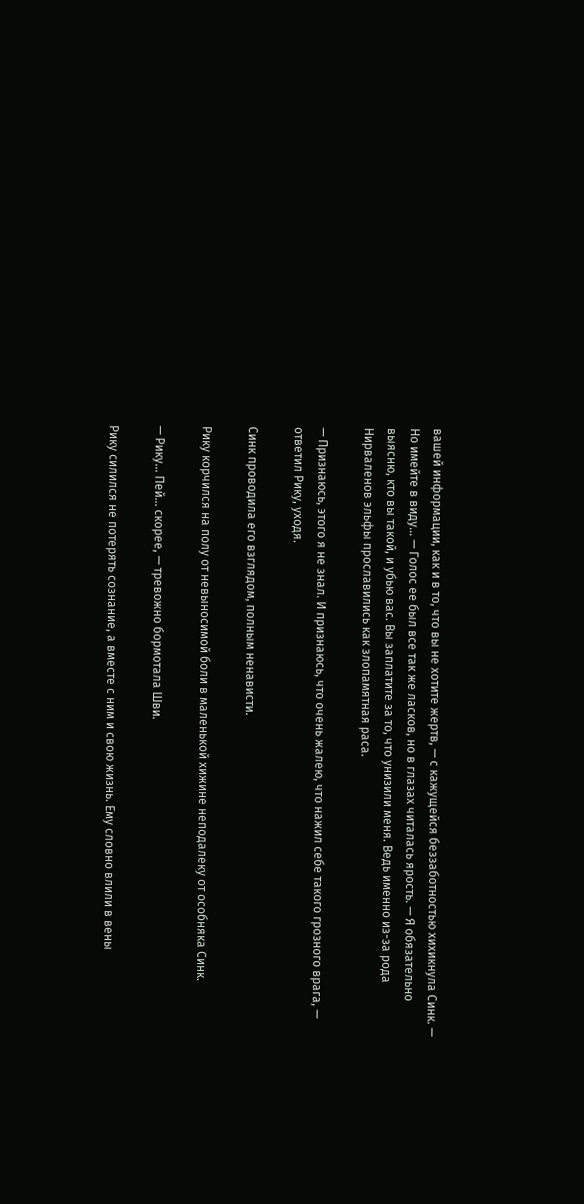вашей информации, как и в то, что вы не хотите жертв, — с кажущейся беззаботностью хихикнула Синк. — Но имейте в виду... — Голос ее был все так же ласков, но в глазах читалась ярость. — Я обязательно выясню, кто вы такой, и убью вас. Вы заплатите за то, что унизили меня. Ведь именно из-за рода Нирваленов эльфы прославились как злопамятная раса.

— Признаюсь, этого я не знал. И признаюсь, что очень жалею, что нажил себе такого грозного врага, — ответил Рику, уходя.

Синк проводила его взглядом, полным ненависти.

Рику корчился на полу от невыносимой боли в маленькой хижине неподалеку от особняка Синк.

— Рику... Пей... скорее, — тревожно бормотала Шви.

Рику силился не потерять сознание, а вместе с ним и свою жизнь. Ему словно влили в вены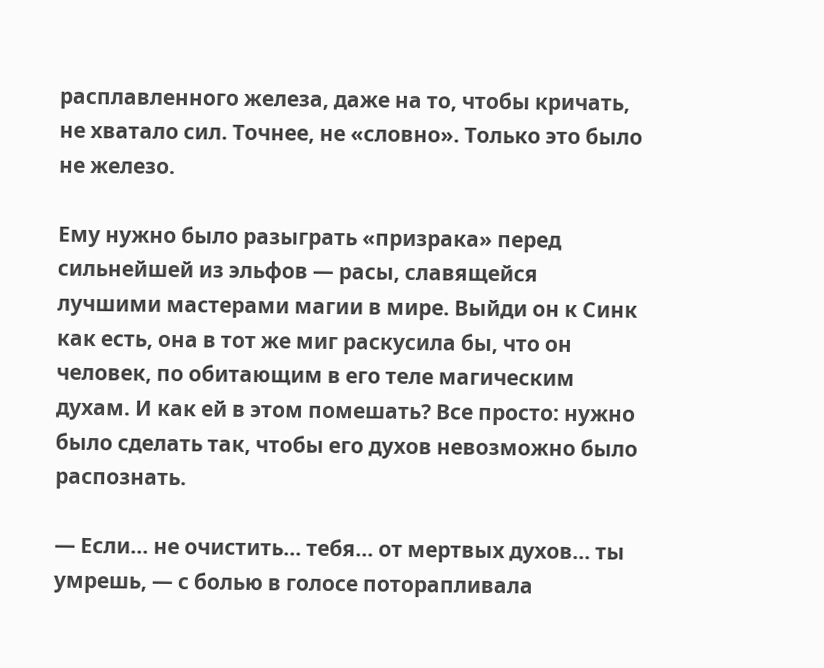расплавленного железа, даже на то, чтобы кричать, не хватало сил. Точнее, не «словно». Только это было не железо.

Ему нужно было разыграть «призрака» перед сильнейшей из эльфов — расы, славящейся лучшими мастерами магии в мире. Выйди он к Синк как есть, она в тот же миг раскусила бы, что он человек, по обитающим в его теле магическим духам. И как ей в этом помешать? Все просто: нужно было сделать так, чтобы его духов невозможно было распознать.

— Если... не очистить... тебя... от мертвых духов... ты умрешь, — с болью в голосе поторапливала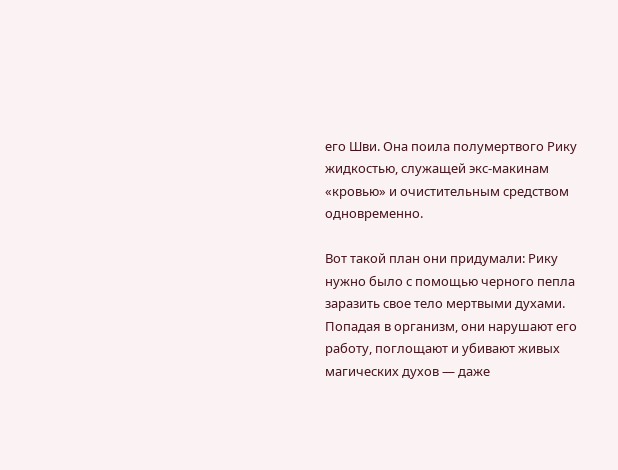его Шви. Она поила полумертвого Рику жидкостью, служащей экс-макинам «кровью» и очистительным средством одновременно.

Вот такой план они придумали: Рику нужно было с помощью черного пепла заразить свое тело мертвыми духами. Попадая в организм, они нарушают его работу, поглощают и убивают живых магических духов — даже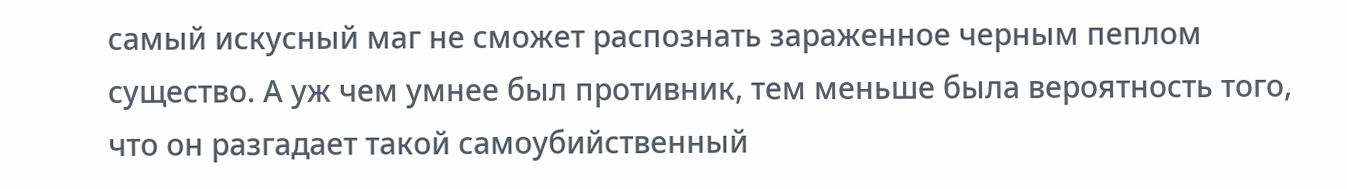самый искусный маг не сможет распознать зараженное черным пеплом существо. А уж чем умнее был противник, тем меньше была вероятность того, что он разгадает такой самоубийственный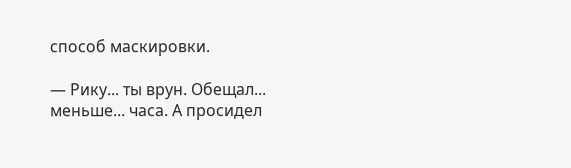способ маскировки.

— Рику... ты врун. Обещал... меньше... часа. А просидел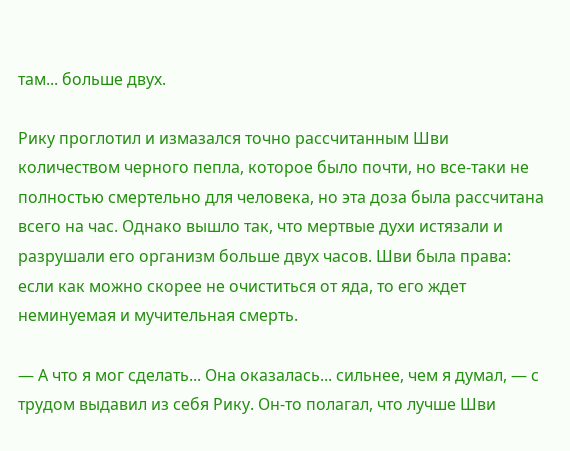там... больше двух.

Рику проглотил и измазался точно рассчитанным Шви количеством черного пепла, которое было почти, но все-таки не полностью смертельно для человека, но эта доза была рассчитана всего на час. Однако вышло так, что мертвые духи истязали и разрушали его организм больше двух часов. Шви была права: если как можно скорее не очиститься от яда, то его ждет неминуемая и мучительная смерть.

— А что я мог сделать... Она оказалась... сильнее, чем я думал, — с трудом выдавил из себя Рику. Он-то полагал, что лучше Шви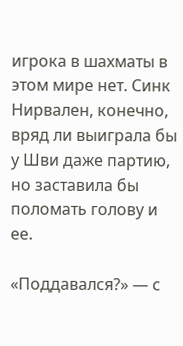игрока в шахматы в этом мире нет. Синк Нирвален, конечно, вряд ли выиграла бы у Шви даже партию, но заставила бы поломать голову и ее.

«Поддавался?» — с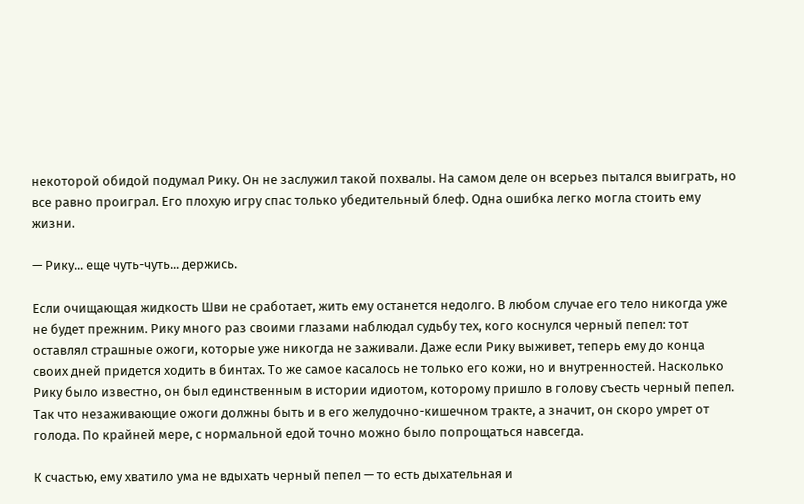некоторой обидой подумал Рику. Он не заслужил такой похвалы. На самом деле он всерьез пытался выиграть, но все равно проиграл. Его плохую игру спас только убедительный блеф. Одна ошибка легко могла стоить ему жизни.

— Рику... еще чуть-чуть... держись.

Если очищающая жидкость Шви не сработает, жить ему останется недолго. В любом случае его тело никогда уже не будет прежним. Рику много раз своими глазами наблюдал судьбу тех, кого коснулся черный пепел: тот оставлял страшные ожоги, которые уже никогда не заживали. Даже если Рику выживет, теперь ему до конца своих дней придется ходить в бинтах. То же самое касалось не только его кожи, но и внутренностей. Насколько Рику было известно, он был единственным в истории идиотом, которому пришло в голову съесть черный пепел. Так что незаживающие ожоги должны быть и в его желудочно-кишечном тракте, а значит, он скоро умрет от голода. По крайней мере, с нормальной едой точно можно было попрощаться навсегда.

К счастью, ему хватило ума не вдыхать черный пепел — то есть дыхательная и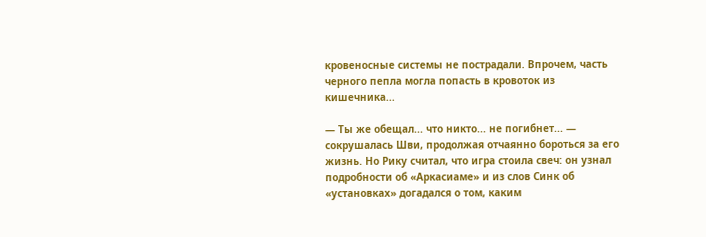кровеносные системы не пострадали. Впрочем, часть черного пепла могла попасть в кровоток из кишечника...

— Ты же обещал... что никто... не погибнет... — сокрушалась Шви, продолжая отчаянно бороться за его жизнь. Но Рику считал, что игра стоила свеч: он узнал подробности об «Аркасиаме» и из слов Синк об «установках» догадался о том, каким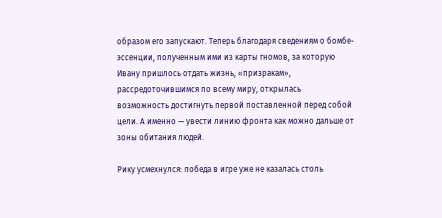образом его запускают. Теперь благодаря сведениям о бомбе-эссенции, полученным ими из карты гномов, за которую Ивану пришлось отдать жизнь, «призракам», рассредоточившимся по всему миру, открылась возможность достигнуть первой поставленной перед собой цели. А именно — увести линию фронта как можно дальше от зоны обитания людей.

Рику усмехнулся: победа в игре уже не казалась столь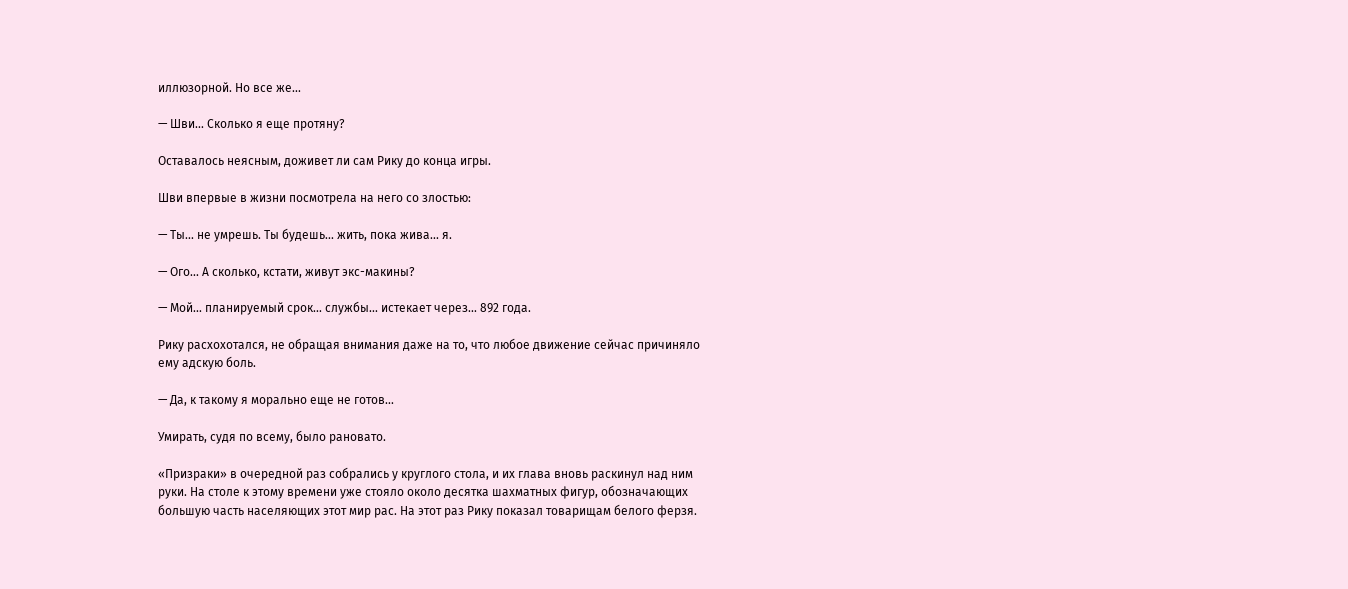иллюзорной. Но все же...

— Шви... Сколько я еще протяну?

Оставалось неясным, доживет ли сам Рику до конца игры.

Шви впервые в жизни посмотрела на него со злостью:

— Ты... не умрешь. Ты будешь... жить, пока жива... я.

— Ого... А сколько, кстати, живут экс-макины?

— Мой... планируемый срок... службы... истекает через... 892 года.

Рику расхохотался, не обращая внимания даже на то, что любое движение сейчас причиняло ему адскую боль.

— Да, к такому я морально еще не готов...

Умирать, судя по всему, было рановато.

«Призраки» в очередной раз собрались у круглого стола, и их глава вновь раскинул над ним руки. На столе к этому времени уже стояло около десятка шахматных фигур, обозначающих большую часть населяющих этот мир рас. На этот раз Рику показал товарищам белого ферзя.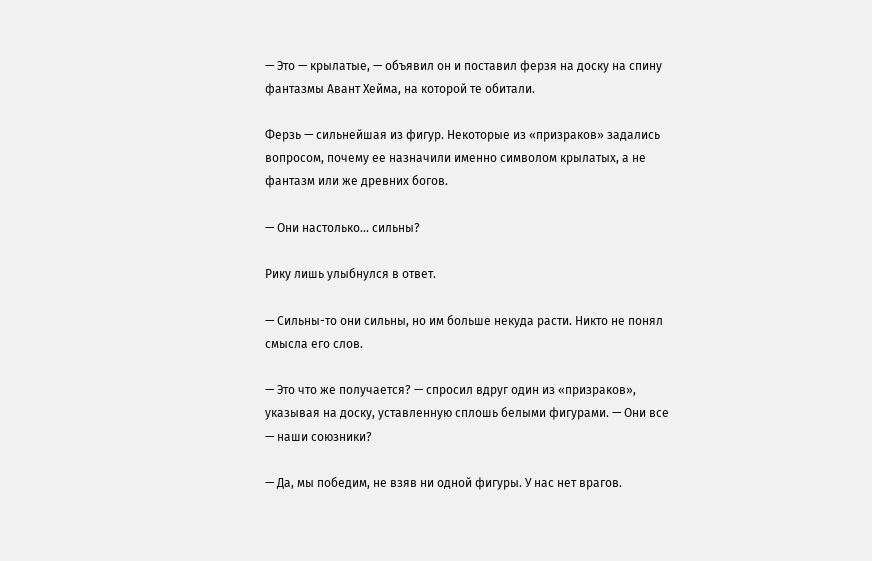— Это — крылатые, — объявил он и поставил ферзя на доску на спину фантазмы Авант Хейма, на которой те обитали.

Ферзь — сильнейшая из фигур. Некоторые из «призраков» задались вопросом, почему ее назначили именно символом крылатых, а не фантазм или же древних богов.

— Они настолько... сильны?

Рику лишь улыбнулся в ответ.

— Сильны-то они сильны, но им больше некуда расти. Никто не понял смысла его слов.

— Это что же получается? — спросил вдруг один из «призраков», указывая на доску, уставленную сплошь белыми фигурами. — Они все — наши союзники?

— Да, мы победим, не взяв ни одной фигуры. У нас нет врагов.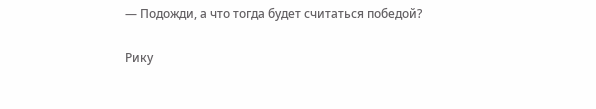— Подожди, а что тогда будет считаться победой?

Рику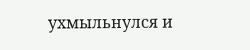ухмыльнулся и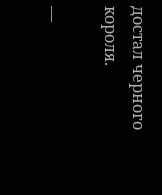достал черного короля.

—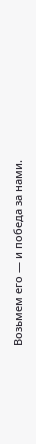Возьмем его — и победа за нами.